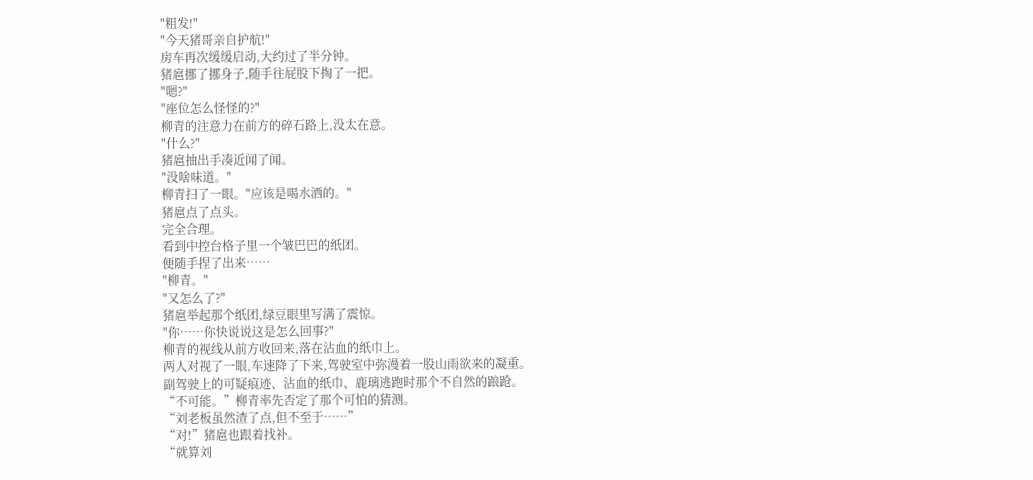"粗发!"
"今天猪哥亲自护航!"
房车再次缓缓启动,大约过了半分钟。
猪扈挪了挪身子,随手往屁股下掏了一把。
"嗯?"
"座位怎么怪怪的?"
柳青的注意力在前方的碎石路上,没太在意。
"什么?"
猪扈抽出手凑近闻了闻。
"没啥味道。"
柳青扫了一眼。"应该是喝水洒的。"
猪扈点了点头。
完全合理。
看到中控台格子里一个皱巴巴的纸团。
便随手捏了出来……
"柳青。"
"又怎么了?"
猪扈举起那个纸团,绿豆眼里写满了震惊。
"你……你快说说这是怎么回事?"
柳青的视线从前方收回来,落在沾血的纸巾上。
两人对视了一眼,车速降了下来,驾驶室中弥漫着一股山雨欲来的凝重。
副驾驶上的可疑痕迹、沾血的纸巾、鹿璃逃跑时那个不自然的踉跄。
“不可能。”柳青率先否定了那个可怕的猜测。
“刘老板虽然渣了点,但不至于……”
“对!”猪扈也跟着找补。
“就算刘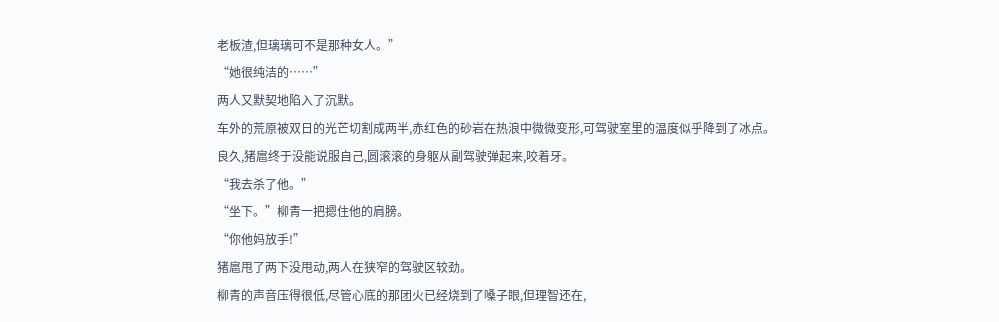老板渣,但璃璃可不是那种女人。”
“她很纯洁的……”
两人又默契地陷入了沉默。
车外的荒原被双日的光芒切割成两半,赤红色的砂岩在热浪中微微变形,可驾驶室里的温度似乎降到了冰点。
良久,猪扈终于没能说服自己,圆滚滚的身躯从副驾驶弹起来,咬着牙。
“我去杀了他。”
“坐下。”柳青一把摁住他的肩膀。
“你他妈放手!”
猪扈甩了两下没甩动,两人在狭窄的驾驶区较劲。
柳青的声音压得很低,尽管心底的那团火已经烧到了嗓子眼,但理智还在,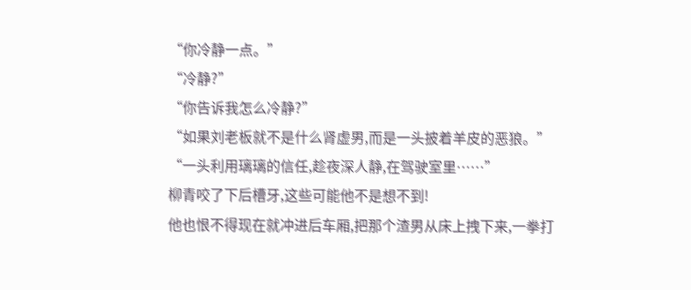“你冷静一点。”
“冷静?”
“你告诉我怎么冷静?”
“如果刘老板就不是什么肾虚男,而是一头披着羊皮的恶狼。”
“一头利用璃璃的信任,趁夜深人静,在驾驶室里……”
柳青咬了下后槽牙,这些可能他不是想不到!
他也恨不得现在就冲进后车厢,把那个渣男从床上拽下来,一拳打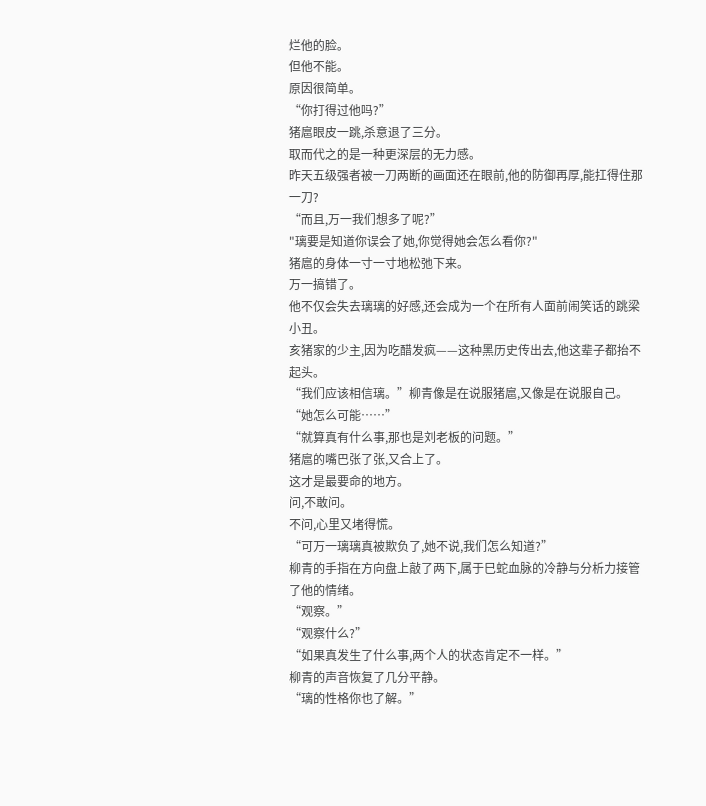烂他的脸。
但他不能。
原因很简单。
“你打得过他吗?”
猪扈眼皮一跳,杀意退了三分。
取而代之的是一种更深层的无力感。
昨天五级强者被一刀两断的画面还在眼前,他的防御再厚,能扛得住那一刀?
“而且,万一我们想多了呢?”
"璃要是知道你误会了她,你觉得她会怎么看你?"
猪扈的身体一寸一寸地松弛下来。
万一搞错了。
他不仅会失去璃璃的好感,还会成为一个在所有人面前闹笑话的跳梁小丑。
亥猪家的少主,因为吃醋发疯——这种黑历史传出去,他这辈子都抬不起头。
“我们应该相信璃。”柳青像是在说服猪扈,又像是在说服自己。“她怎么可能……”
“就算真有什么事,那也是刘老板的问题。”
猪扈的嘴巴张了张,又合上了。
这才是最要命的地方。
问,不敢问。
不问,心里又堵得慌。
“可万一璃璃真被欺负了,她不说,我们怎么知道?”
柳青的手指在方向盘上敲了两下,属于巳蛇血脉的冷静与分析力接管了他的情绪。
“观察。”
“观察什么?”
“如果真发生了什么事,两个人的状态肯定不一样。”
柳青的声音恢复了几分平静。
“璃的性格你也了解。”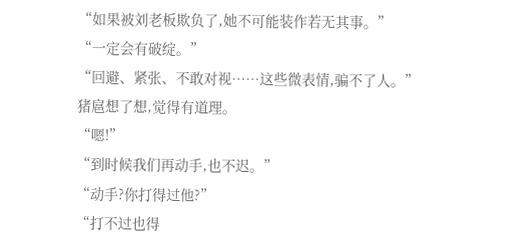“如果被刘老板欺负了,她不可能装作若无其事。”
“一定会有破绽。”
“回避、紧张、不敢对视……这些微表情,骗不了人。”
猪扈想了想,觉得有道理。
“嗯!”
“到时候我们再动手,也不迟。”
“动手?你打得过他?”
“打不过也得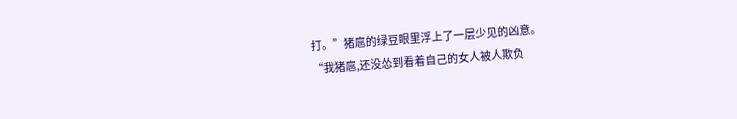打。”猪扈的绿豆眼里浮上了一层少见的凶意。
“我猪扈,还没怂到看着自己的女人被人欺负